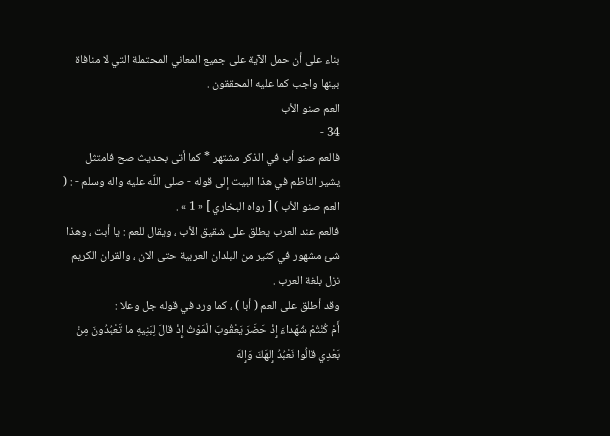بناء على أن حمل الآية على جميع المعاني المحتملة التي لا منافاة بينها واجب كما عليه المحققون .
العم صنو الأب
34 -
فالعم صنو أب في الذكر مشتهر * كما أتى بحديث صح فامتثل
يشير الناظم في هذا البيت إلى قوله - صلى اللّه عليه واله وسلم - : ( العم صنو الأب ) [ رواه البخاري ] « 1 » .
فالعم عند العرب يطلق على شقيق الأب ، ويقال للعم : يا أبت ، وهذا شئ مشهور في كثير من البلدان العربية حتى الان ، والقران الكريم نزل بلغة العرب .
وقد أطلق على العم ( أبا ) ، كما ورد في قوله جل وعلا :
أَمْ كُنْتُمْ شُهَداءَ إِذْ حَضَرَ يَعْقُوبَ الْمَوْتُ إِذْ قالَ لِبَنِيهِ ما تَعْبُدُونَ مِنْ بَعْدِي قالُوا نَعْبُدُ إِلهَكَ وَإِلهَ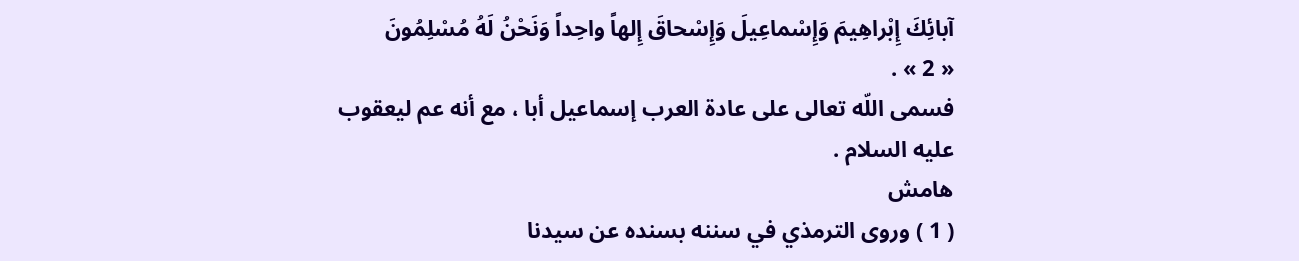آبائِكَ إِبْراهِيمَ وَإِسْماعِيلَ وَإِسْحاقَ إِلهاً واحِداً وَنَحْنُ لَهُ مُسْلِمُونَ
« 2 » .
فسمى اللّه تعالى على عادة العرب إسماعيل أبا ، مع أنه عم ليعقوب عليه السلام .
هامش
( 1 ) وروى الترمذي في سننه بسنده عن سيدنا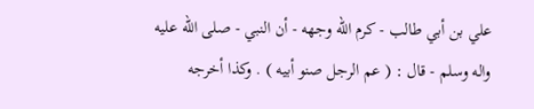علي بن أبي طالب - كرم اللّه وجهه - أن النبي - صلى اللّه عليه واله وسلم - قال : ( عم الرجل صنو أبيه ) . وكذا أخرجه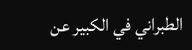الطبراني في الكبير عن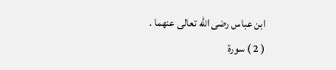ابن عباس رضى اللّه تعالى عنهما .
( 2 ) سورة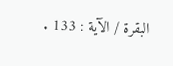البقرة / الآية : 133 .